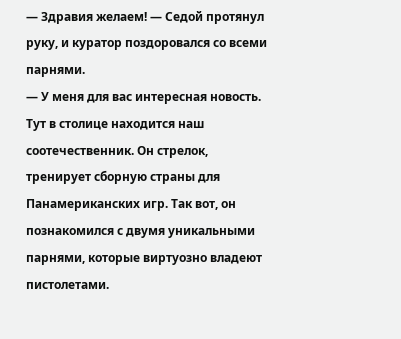— Здравия желаем! — Седой протянул руку, и куратор поздоровался со всеми парнями.
— У меня для вас интересная новость. Тут в столице находится наш соотечественник. Он стрелок, тренирует сборную страны для Панамериканских игр. Так вот, он познакомился с двумя уникальными парнями, которые виртуозно владеют пистолетами.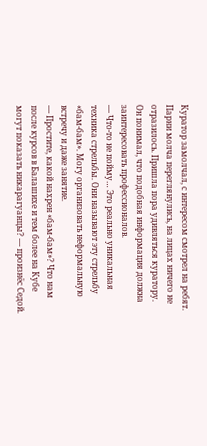Куратор замолчал, с интересом смотрел на ребят. Парни молча переглянулись, на лицах ничего не отразилось. Пришла пора удивляться куратору. Он понимал, что подобная информация должна заинтересовать профессионалов.
— Что-то не пойму… Это реально уникальная техника стрельбы. Они называют эту стрельбу «бам-бам». Могу организовать неформальную встречу и даже занятие.
— Простите, какой нахрен «бам-бам»? Что нам после курсов в Балашихе и тем более на Кубе могут показать никарагуанцы? — произнёс Седой.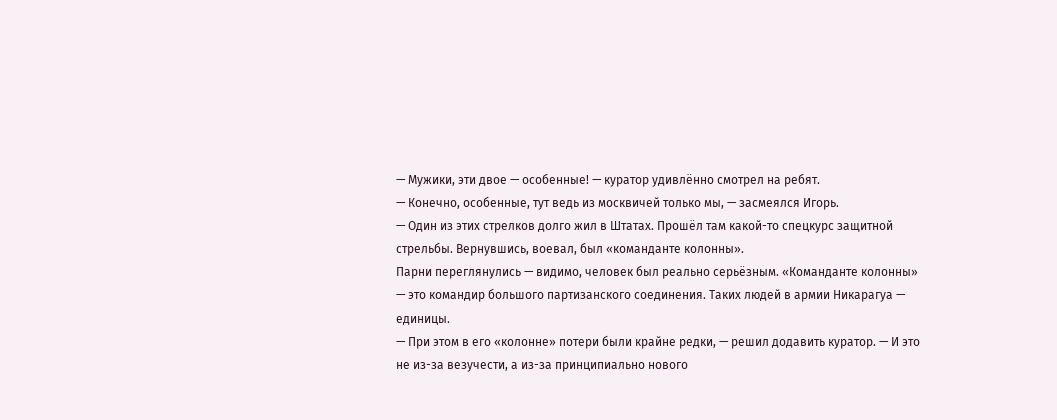— Мужики, эти двое — особенные! — куратор удивлённо смотрел на ребят.
— Конечно, особенные, тут ведь из москвичей только мы, — засмеялся Игорь.
— Один из этих стрелков долго жил в Штатах. Прошёл там какой-то спецкурс защитной стрельбы. Вернувшись, воевал, был «команданте колонны».
Парни переглянулись — видимо, человек был реально серьёзным. «Команданте колонны» — это командир большого партизанского соединения. Таких людей в армии Никарагуа — единицы.
— При этом в его «колонне» потери были крайне редки, — решил додавить куратор. — И это не из-за везучести, а из-за принципиально нового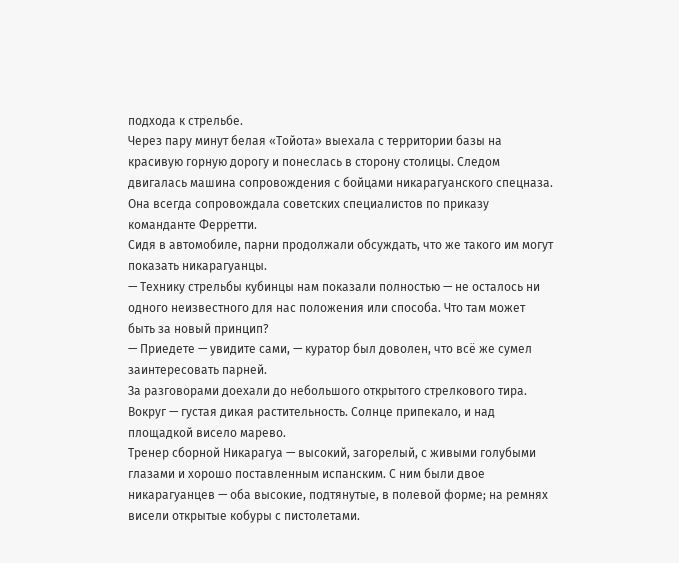подхода к стрельбе.
Через пару минут белая «Тойота» выехала с территории базы на красивую горную дорогу и понеслась в сторону столицы. Следом двигалась машина сопровождения с бойцами никарагуанского спецназа. Она всегда сопровождала советских специалистов по приказу команданте Ферретти.
Сидя в автомобиле, парни продолжали обсуждать, что же такого им могут показать никарагуанцы.
— Технику стрельбы кубинцы нам показали полностью — не осталось ни одного неизвестного для нас положения или способа. Что там может быть за новый принцип?
— Приедете — увидите сами, — куратор был доволен, что всё же сумел заинтересовать парней.
За разговорами доехали до небольшого открытого стрелкового тира. Вокруг — густая дикая растительность. Солнце припекало, и над площадкой висело марево.
Тренер сборной Никарагуа — высокий, загорелый, с живыми голубыми глазами и хорошо поставленным испанским. С ним были двое никарагуанцев — оба высокие, подтянутые, в полевой форме; на ремнях висели открытые кобуры с пистолетами.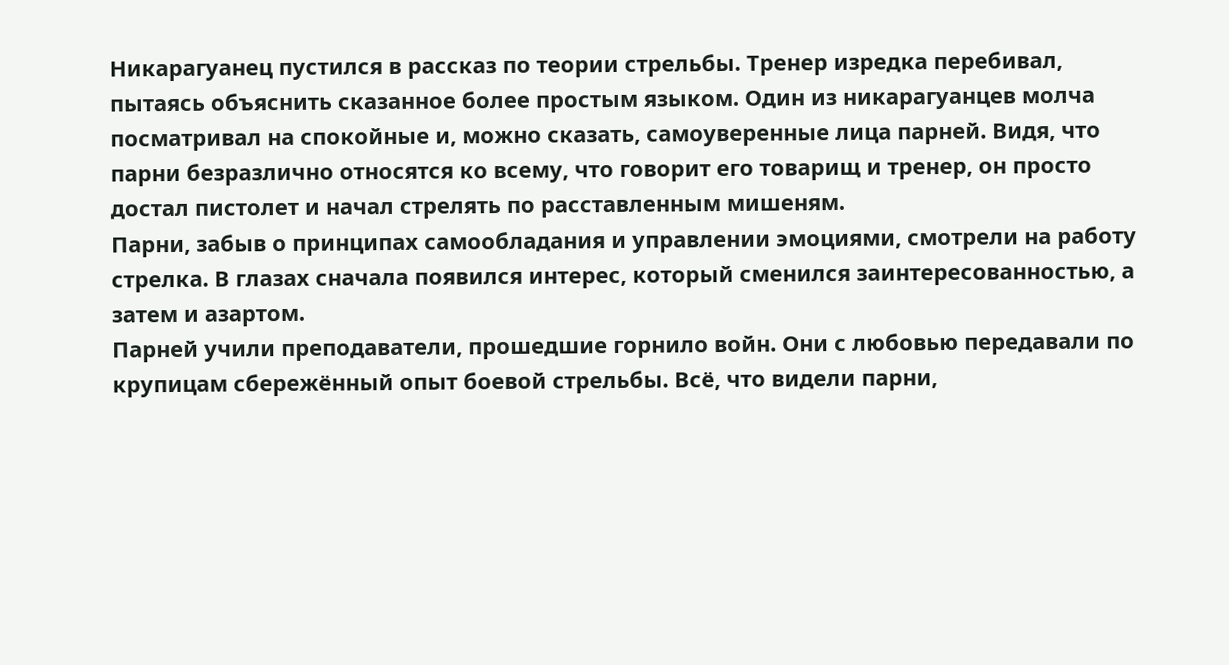Никарагуанец пустился в рассказ по теории стрельбы. Тренер изредка перебивал, пытаясь объяснить сказанное более простым языком. Один из никарагуанцев молча посматривал на спокойные и, можно сказать, самоуверенные лица парней. Видя, что парни безразлично относятся ко всему, что говорит его товарищ и тренер, он просто достал пистолет и начал стрелять по расставленным мишеням.
Парни, забыв о принципах самообладания и управлении эмоциями, смотрели на работу стрелка. В глазах сначала появился интерес, который сменился заинтересованностью, а затем и азартом.
Парней учили преподаватели, прошедшие горнило войн. Они с любовью передавали по крупицам сбережённый опыт боевой стрельбы. Всё, что видели парни,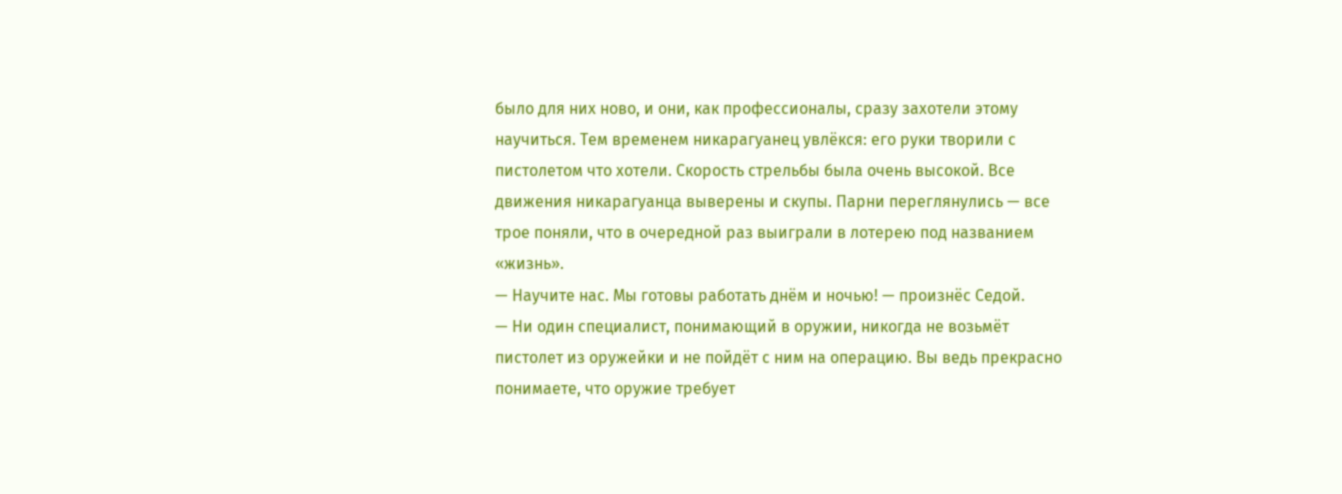было для них ново, и они, как профессионалы, сразу захотели этому научиться. Тем временем никарагуанец увлёкся: его руки творили с пистолетом что хотели. Скорость стрельбы была очень высокой. Все движения никарагуанца выверены и скупы. Парни переглянулись — все трое поняли, что в очередной раз выиграли в лотерею под названием «жизнь».
— Научите нас. Мы готовы работать днём и ночью! — произнёс Седой.
— Ни один специалист, понимающий в оружии, никогда не возьмёт пистолет из оружейки и не пойдёт с ним на операцию. Вы ведь прекрасно понимаете, что оружие требует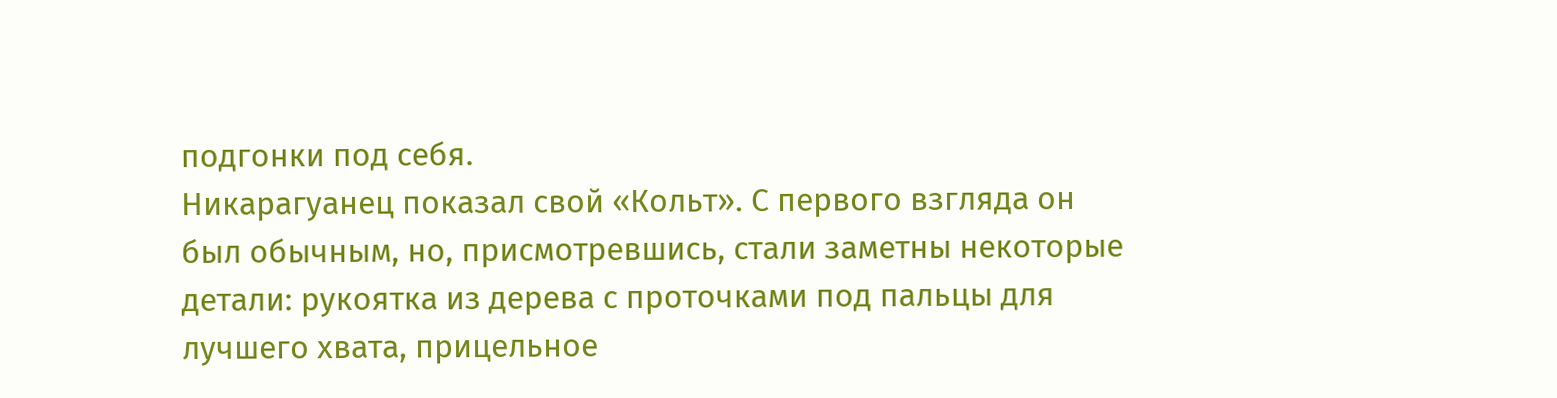подгонки под себя.
Никарагуанец показал свой «Кольт». С первого взгляда он был обычным, но, присмотревшись, стали заметны некоторые детали: рукоятка из дерева с проточками под пальцы для лучшего хвата, прицельное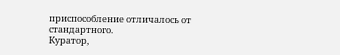приспособление отличалось от стандартного.
Куратор,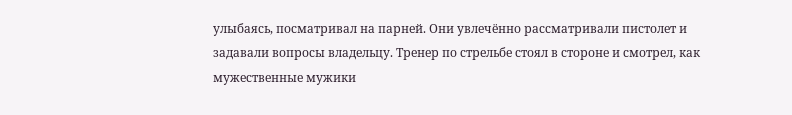улыбаясь, посматривал на парней. Они увлечённо рассматривали пистолет и задавали вопросы владельцу. Тренер по стрельбе стоял в стороне и смотрел, как мужественные мужики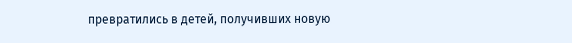превратились в детей, получивших новую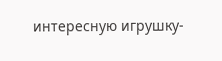интересную игрушку-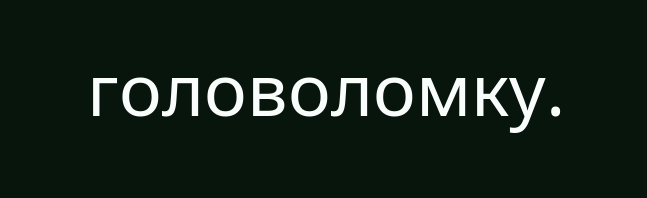головоломку.